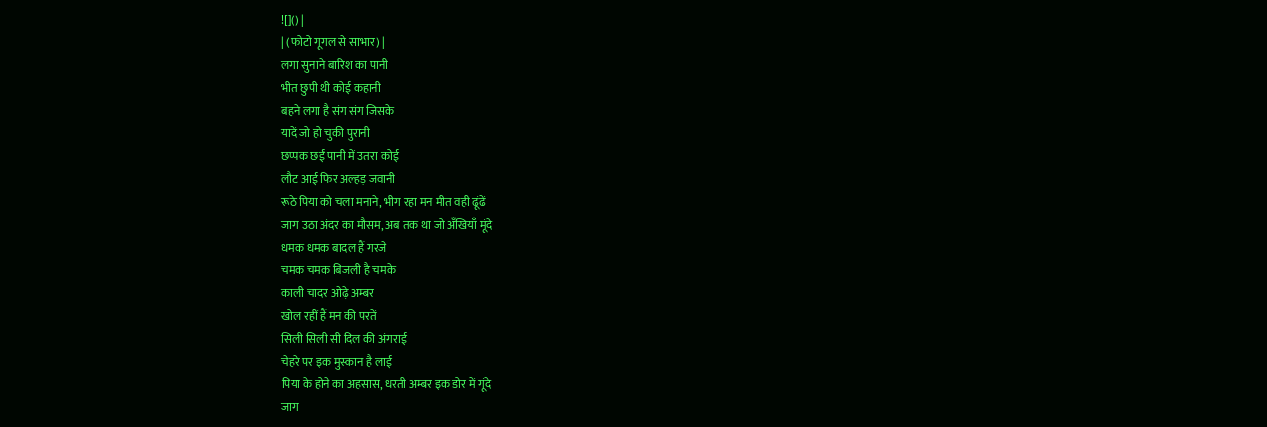![]() |
| (फोटो गूगल से साभार) |
लगा सुनाने बारिश का पानी
भीत छुपी थी कोई कहानी
बहने लगा है संग संग जिसके
यादें जो हो चुकी पुरानी
छप्पक छईं पानी में उतरा कोई
लौट आई फिर अल्हड़ जवानी
रूठे पिया को चला मनाने, भीग रहा मन मीत वही ढूंढें
जाग उठा अंदर का मौसम, अब तक था जो अँखियाँ मूंदे
धमक धमक बादल हैं गरजे
चमक चमक बिजली है चमके
काली चादर ओढ़े अम्बर
खोल रहीं हैं मन की परतें
सिली सिली सी दिल की अंगराई
चेहरे पर इक मुस्कान है लाई
पिया के होने का अहसास, धरती अम्बर इक डोर में गूंदे
जाग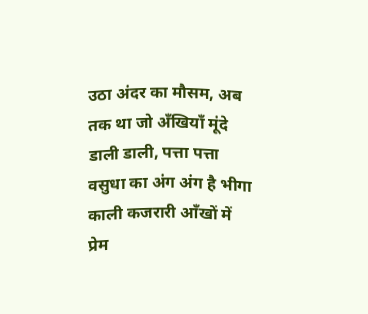उठा अंदर का मौसम, अब तक था जो अँखियाँ मूंदे
डाली डाली, पत्ता पत्ता
वसुधा का अंग अंग है भीगा
काली कजरारी आँखों में
प्रेम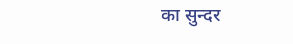का सुन्दर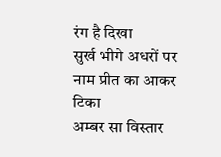रंग है दिखा
सुर्ख भीगे अधरों पर
नाम प्रीत का आकर टिका
अम्बर सा विस्तार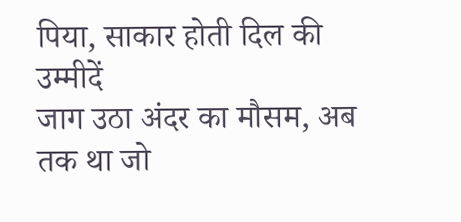पिया, साकार होती दिल की उम्मीदें
जाग उठा अंदर का मौसम, अब तक था जो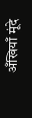अँखियाँ मूंदे